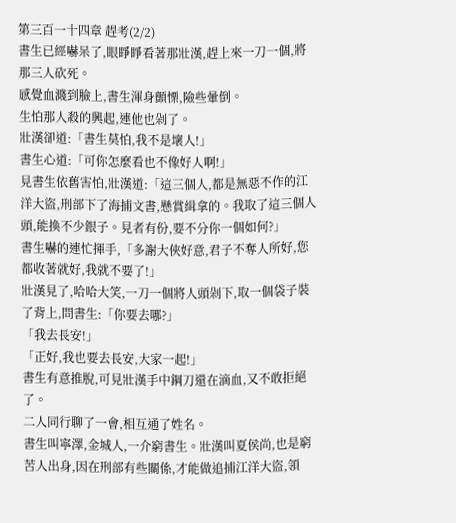第三百一十四章 趕考(2/2)
書生已經嚇呆了,眼睜睜看著那壯漢,趕上來一刀一個,將那三人砍死。
感覺血濺到臉上,書生渾身顫慄,險些暈倒。
生怕那人殺的興起,連他也剁了。
壯漢卻道:「書生莫怕,我不是壞人!」
書生心道:「可你怎麼看也不像好人啊!」
見書生依舊害怕,壯漢道:「這三個人,都是無惡不作的江洋大盜,刑部下了海捕文書,懸賞緝拿的。我取了這三個人頭,能換不少銀子。見者有份,要不分你一個如何?」
書生嚇的連忙揮手,「多謝大俠好意,君子不奪人所好,您都收著就好,我就不要了!」
壯漢見了,哈哈大笑,一刀一個將人頭剁下,取一個袋子裝了背上,問書生:「你要去哪?」
「我去長安!」
「正好,我也要去長安,大家一起!」
書生有意推脫,可見壯漢手中鋼刀還在滴血,又不敢拒絕了。
二人同行聊了一會,相互通了姓名。
書生叫寧澤,金城人,一介窮書生。壯漢叫夏侯尚,也是窮苦人出身,因在刑部有些關係,才能做追捕江洋大盜,領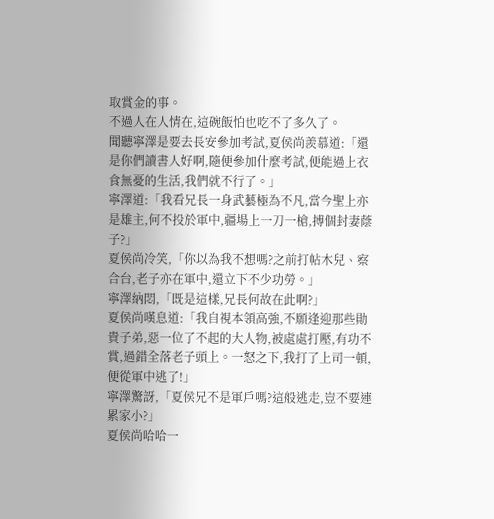取賞金的事。
不過人在人情在,這碗飯怕也吃不了多久了。
聞聽寧澤是要去長安參加考試,夏侯尚羨慕道:「還是你們讀書人好啊,隨便參加什麼考試,便能過上衣食無憂的生活,我們就不行了。」
寧澤道:「我看兄長一身武藝極為不凡,當今聖上亦是雄主,何不投於軍中,疆場上一刀一槍,搏個封妻蔭子?」
夏侯尚冷笑,「你以為我不想嗎?之前打帖木兒、察合台,老子亦在軍中,還立下不少功勞。」
寧澤納悶,「既是這樣,兄長何故在此啊?」
夏侯尚嘆息道:「我自視本領高強,不願逢迎那些勛貴子弟,惡一位了不起的大人物,被處處打壓,有功不賞,過錯全落老子頭上。一怒之下,我打了上司一頓,便從軍中逃了!」
寧澤驚訝,「夏侯兄不是軍戶嗎?這般逃走,豈不要連累家小?」
夏侯尚哈哈一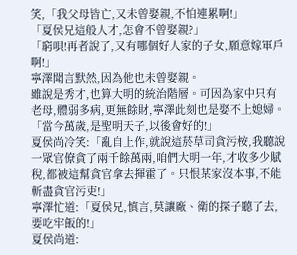笑,「我父母皆亡,又未曾娶親,不怕連累啊!」
「夏侯兄這般人才,怎會不曾娶親?」
「窮唄!再者說了,又有哪個好人家的子女,願意嫁軍戶啊!」
寧澤聞言默然,因為他也未曾娶親。
雖說是秀才,也算大明的統治階層。可因為家中只有老母,體弱多病,更無餘財,寧澤此刻也是娶不上媳婦。
「當今萬歲,是聖明天子,以後會好的!」
夏侯尚冷笑:「亂自上作,就說這菸草司貪污桉,我聽說一眾官僚貪了兩千餘萬兩,咱們大明一年,才收多少賦稅,都被這幫貪官拿去揮霍了。只恨某家沒本事,不能斬盡貪官污吏!」
寧澤忙道:「夏侯兄,慎言,莫讓廠、衛的探子聽了去,要吃牢飯的!」
夏侯尚道: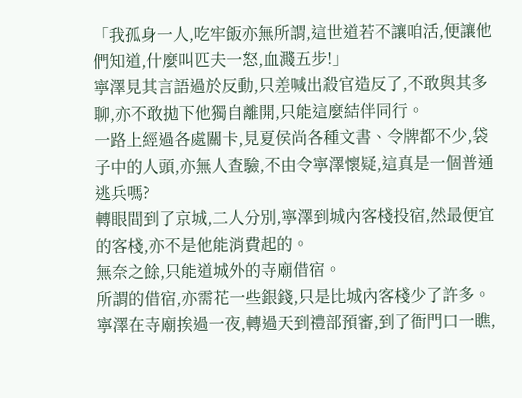「我孤身一人,吃牢飯亦無所謂,這世道若不讓咱活,便讓他們知道,什麼叫匹夫一怒,血濺五步!」
寧澤見其言語過於反動,只差喊出殺官造反了,不敢與其多聊,亦不敢拋下他獨自離開,只能這麼結伴同行。
一路上經過各處關卡,見夏侯尚各種文書、令牌都不少,袋子中的人頭,亦無人查驗,不由令寧澤懷疑,這真是一個普通逃兵嗎?
轉眼間到了京城,二人分別,寧澤到城內客棧投宿,然最便宜的客棧,亦不是他能消費起的。
無奈之餘,只能道城外的寺廟借宿。
所謂的借宿,亦需花一些銀錢,只是比城內客棧少了許多。
寧澤在寺廟挨過一夜,轉過天到禮部預審,到了衙門口一瞧,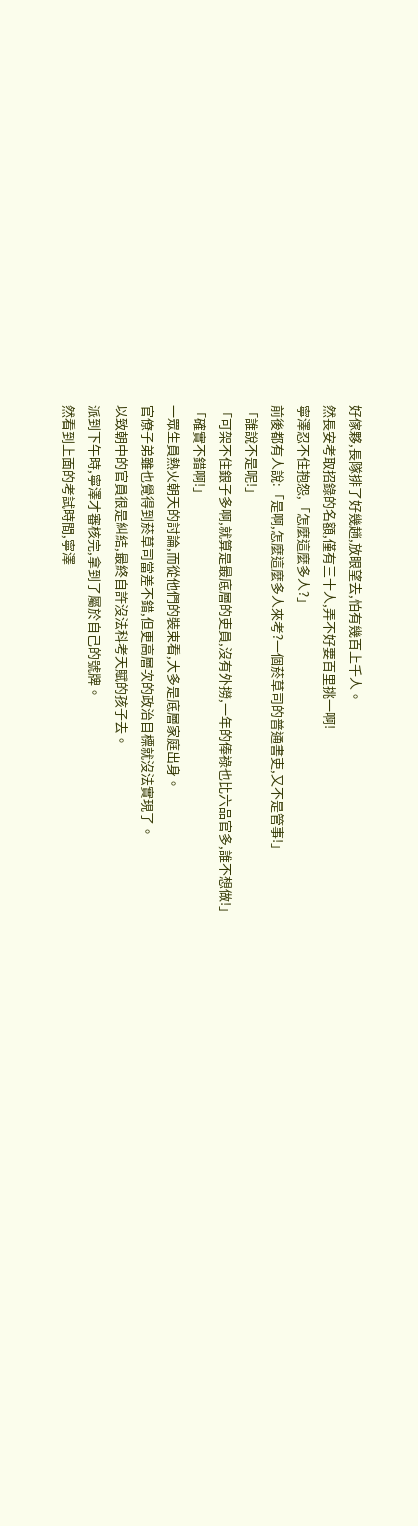好傢夥,長隊排了好幾趟,放眼望去,怕有幾百上千人。
然長安考取招錄的名額,僅有三十人,弄不好要百里挑一啊!
寧澤忍不住抱怨,「怎麼這麼多人?」
前後都有人說:「是啊,怎麼這麼多人來考?一個菸草司的普通書吏,又不是管事!」
「誰說不是呢!」
「可架不住銀子多啊,就算是最底層的吏員,沒有外撈,一年的俸祿也比六品官多,誰不想做!」
「確實不錯啊!」
一眾生員熱火朝天的討論,而從他們的裝束看,大多是底層家庭出身。
官僚子弟雖也覺得到菸草司當差不錯,但更高層次的政治目標就沒法實現了。
以致朝中的官員很是糾結,最終自許沒法科考天賦的孩子去。
派到下午時,寧澤才審核完,拿到了屬於自己的號牌。
然看到上面的考試時間,寧澤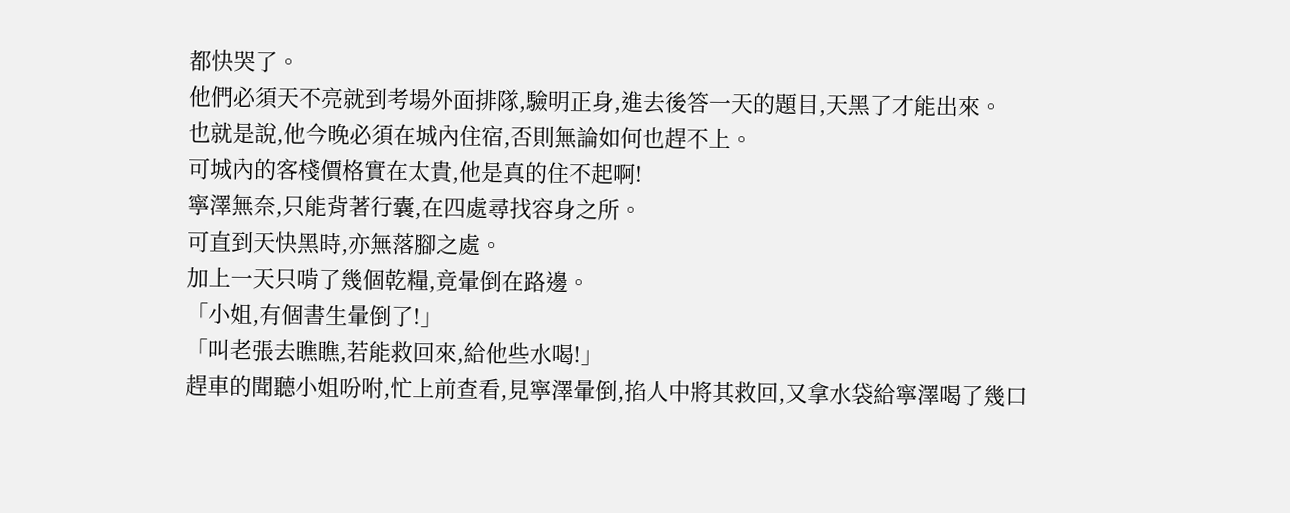都快哭了。
他們必須天不亮就到考場外面排隊,驗明正身,進去後答一天的題目,天黑了才能出來。
也就是說,他今晚必須在城內住宿,否則無論如何也趕不上。
可城內的客棧價格實在太貴,他是真的住不起啊!
寧澤無奈,只能背著行囊,在四處尋找容身之所。
可直到天快黑時,亦無落腳之處。
加上一天只啃了幾個乾糧,竟暈倒在路邊。
「小姐,有個書生暈倒了!」
「叫老張去瞧瞧,若能救回來,給他些水喝!」
趕車的聞聽小姐吩咐,忙上前查看,見寧澤暈倒,掐人中將其救回,又拿水袋給寧澤喝了幾口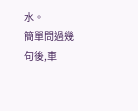水。
簡單問過幾句後,車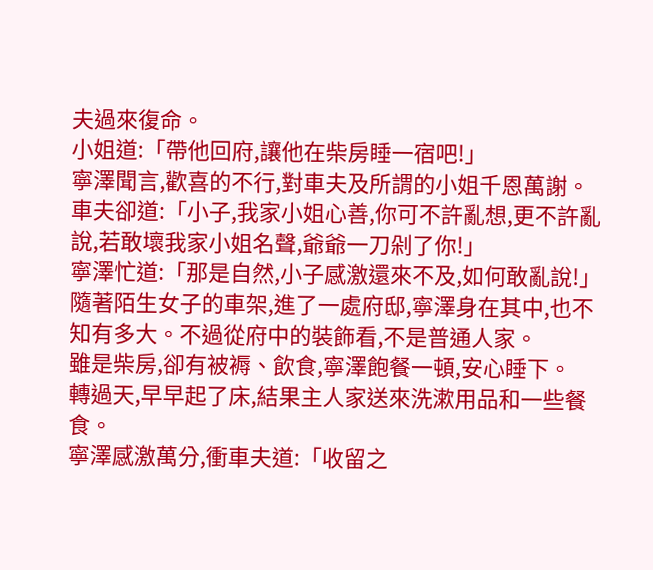夫過來復命。
小姐道:「帶他回府,讓他在柴房睡一宿吧!」
寧澤聞言,歡喜的不行,對車夫及所謂的小姐千恩萬謝。
車夫卻道:「小子,我家小姐心善,你可不許亂想,更不許亂說,若敢壞我家小姐名聲,爺爺一刀剁了你!」
寧澤忙道:「那是自然,小子感激還來不及,如何敢亂說!」
隨著陌生女子的車架,進了一處府邸,寧澤身在其中,也不知有多大。不過從府中的裝飾看,不是普通人家。
雖是柴房,卻有被褥、飲食,寧澤飽餐一頓,安心睡下。
轉過天,早早起了床,結果主人家送來洗漱用品和一些餐食。
寧澤感激萬分,衝車夫道:「收留之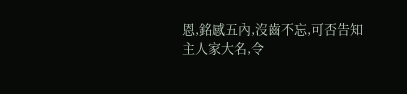恩,銘感五內,沒齒不忘,可否告知主人家大名,令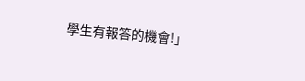學生有報答的機會!」